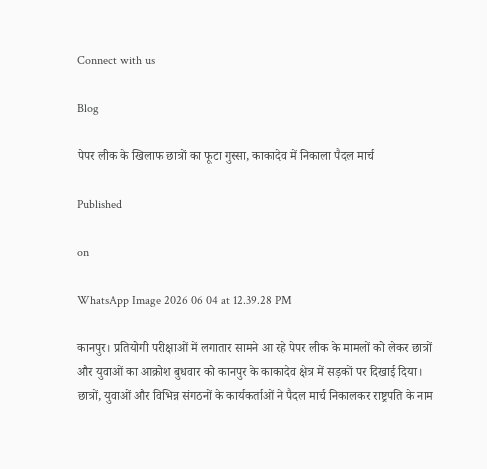Connect with us

Blog

पेपर लीक के खिलाफ छात्रों का फूटा गुस्सा, काकादेव में निकाला पैदल मार्च

Published

on

WhatsApp Image 2026 06 04 at 12.39.28 PM

कानपुर। प्रतियोगी परीक्षाओं में लगातार सामने आ रहे पेपर लीक के मामलों को लेकर छात्रों और युवाओं का आक्रोश बुधवार को कानपुर के काकादेव क्षेत्र में सड़कों पर दिखाई दिया। छात्रों, युवाओं और विभिन्न संगठनों के कार्यकर्ताओं ने पैदल मार्च निकालकर राष्ट्रपति के नाम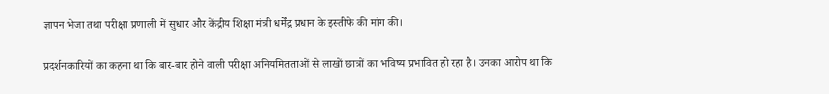ज्ञापन भेजा तथा परीक्षा प्रणाली में सुधार और केंद्रीय शिक्षा मंत्री धर्मेंद्र प्रधान के इस्तीफे की मांग की।

प्रदर्शनकारियों का कहना था कि बार-बार होने वाली परीक्षा अनियमितताओं से लाखों छात्रों का भविष्य प्रभावित हो रहा है। उनका आरोप था कि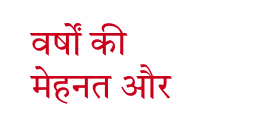वर्षों की मेहनत और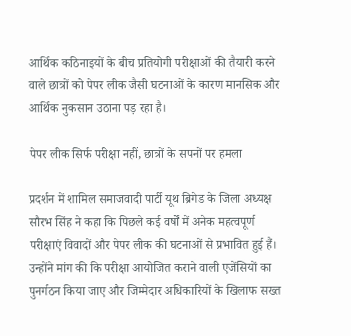आर्थिक कठिनाइयों के बीच प्रतियोगी परीक्षाओं की तैयारी करने वाले छात्रों को पेपर लीक जैसी घटनाओं के कारण मानसिक और आर्थिक नुकसान उठाना पड़ रहा है।

पेपर लीक सिर्फ परीक्षा नहीं, छात्रों के सपनों पर हमला

प्रदर्शन में शामिल समाजवादी पार्टी यूथ ब्रिगेड के जिला अध्यक्ष सौरभ सिंह ने कहा कि पिछले कई वर्षों में अनेक महत्वपूर्ण परीक्षाएं विवादों और पेपर लीक की घटनाओं से प्रभावित हुई हैं। उन्होंने मांग की कि परीक्षा आयोजित कराने वाली एजेंसियों का पुनर्गठन किया जाए और जिम्मेदार अधिकारियों के खिलाफ सख्त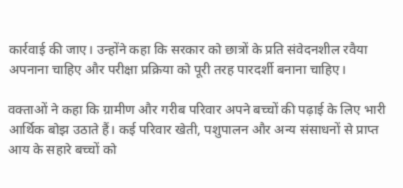कार्रवाई की जाए। उन्होंने कहा कि सरकार को छात्रों के प्रति संवेदनशील रवैया अपनाना चाहिए और परीक्षा प्रक्रिया को पूरी तरह पारदर्शी बनाना चाहिए।

वक्ताओं ने कहा कि ग्रामीण और गरीब परिवार अपने बच्चों की पढ़ाई के लिए भारी आर्थिक बोझ उठाते हैं। कई परिवार खेती, पशुपालन और अन्य संसाधनों से प्राप्त आय के सहारे बच्चों को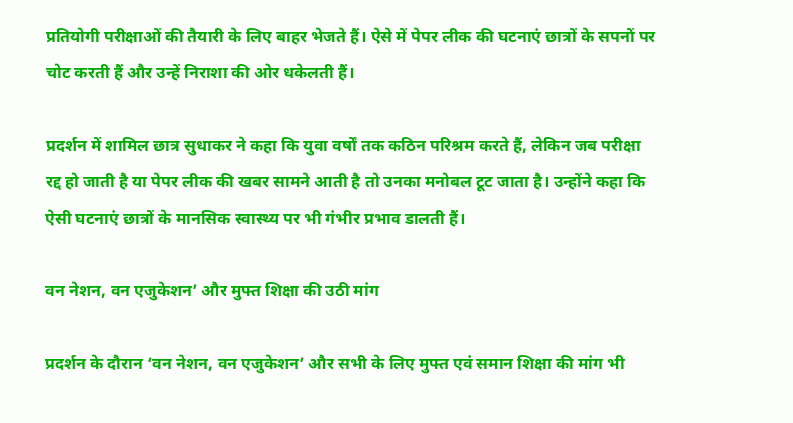प्रतियोगी परीक्षाओं की तैयारी के लिए बाहर भेजते हैं। ऐसे में पेपर लीक की घटनाएं छात्रों के सपनों पर चोट करती हैं और उन्हें निराशा की ओर धकेलती हैं।

प्रदर्शन में शामिल छात्र सुधाकर ने कहा कि युवा वर्षों तक कठिन परिश्रम करते हैं, लेकिन जब परीक्षा रद्द हो जाती है या पेपर लीक की खबर सामने आती है तो उनका मनोबल टूट जाता है। उन्होंने कहा कि ऐसी घटनाएं छात्रों के मानसिक स्वास्थ्य पर भी गंभीर प्रभाव डालती हैं।

वन नेशन, वन एजुकेशन’ और मुफ्त शिक्षा की उठी मांग

प्रदर्शन के दौरान ‘वन नेशन, वन एजुकेशन’ और सभी के लिए मुफ्त एवं समान शिक्षा की मांग भी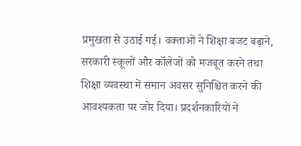प्रमुखता से उठाई गई। वक्ताओं ने शिक्षा बजट बढ़ाने, सरकारी स्कूलों और कॉलेजों को मजबूत करने तथा शिक्षा व्यवस्था में समान अवसर सुनिश्चित करने की आवश्यकता पर जोर दिया। प्रदर्शनकारियों ने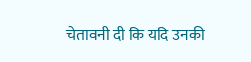चेतावनी दी कि यदि उनकी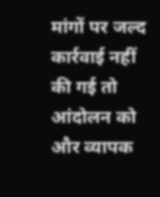मांगों पर जल्द कार्रवाई नहीं की गई तो आंदोलन को और व्यापक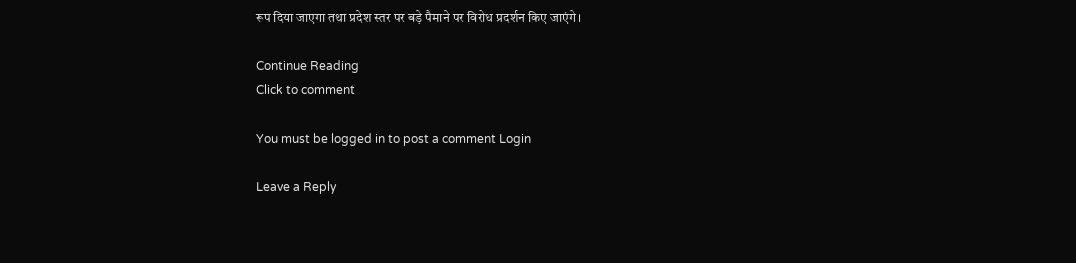रूप दिया जाएगा तथा प्रदेश स्तर पर बड़े पैमाने पर विरोध प्रदर्शन किए जाएंगे।

Continue Reading
Click to comment

You must be logged in to post a comment Login

Leave a Reply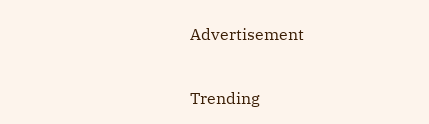Advertisement

Trending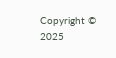Copyright © 2025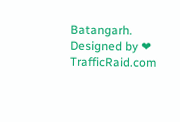Batangarh. Designed by ❤ TrafficRaid.com